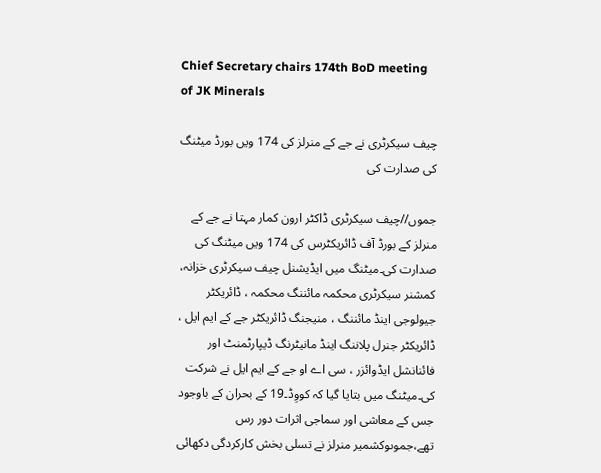Chief Secretary chairs 174th BoD meeting of JK Minerals

چیف سیکرٹری نے جے کے منرلز کی 174 ویں بورڈ میٹنگ کی صدارت کی

جموں//چیف سیکرٹری ڈاکٹر ارون کمار مہتا نے جے کے منرلز کے بورڈ آف ڈائریکٹرس کی 174 ویں میٹنگ کی صدارت کی۔میٹنگ میں ایڈیشنل چیف سیکرٹری خزانہ، کمشنر سیکرٹری محکمہ مائننگ محکمہ ، ڈائریکٹر جیولوجی اینڈ مائننگ ، منیجنگ ڈائریکٹر جے کے ایم ایل ، ڈائریکٹر جنرل پلاننگ اینڈ مانیٹرنگ ڈیپارٹمنٹ اور فائنانشل ایڈوائزر ، سی اے او جے کے ایم ایل نے شرکت کی۔میٹنگ میں بتایا گیا کہ کووِڈ۔19 کے بحران کے باوجود جس کے معاشی اور سماجی اثرات دور رس تھے،جموںوکشمیر منرلز نے تسلی بخش کارکردگی دکھائی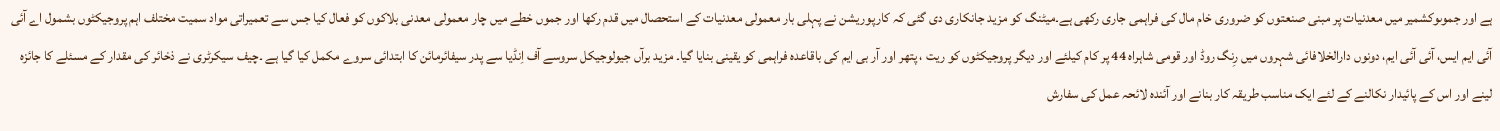ہے اور جموںوکشمیر میں معدنیات پر مبنی صنعتوں کو ضروری خام مال کی فراہمی جاری رکھی ہے۔میٹنگ کو مزید جانکاری دی گئی کہ کارپوریشن نے پہلی بار معمولی معدنیات کے استحصال میں قدم رکھا اور جموں خطے میں چار معمولی معدنی بلاکوں کو فعال کیا جس سے تعمیراتی مواد سمیت مختلف اہم پروجیکٹوں بشمول اے آئی آئی ایم ایس، آئی آئی ایم، دونوں دارالخلافائی شہروں میں رِنگ روڈ اور قومی شاہراہ 44 پر کام کیلئے اور دیگر پروجیکٹوں کو ریت ، پتھر اور آر بی ایم کی باقاعدہ فراہمی کو یقینی بنایا گیا۔ مزید برآں جیولوجیکل سروسے آف اِنڈیا سے پدر سیفائرمائن کا ابتدائی سروے مکمل کیا گیا ہے ۔چیف سیکرٹری نے ذخائر کی مقدار کے مسئلے کا جائزہ لینے اور اس کے پائیدار نکالنے کے لئے ایک مناسب طریقہ کار بنانے اور آئندہ لائحہ عمل کی سفارش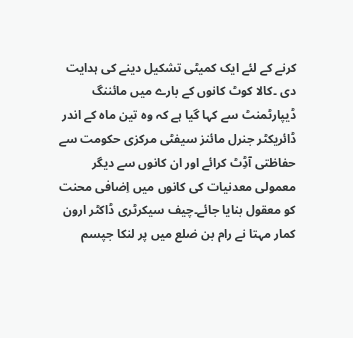کرنے کے لئے ایک کمیٹی تشکیل دینے کی ہدایت دی ۔کالا کوٹ کانوں کے بارے میں مائننگ ڈیپارٹمنٹ سے کہا گیا ہے کہ وہ تین ماہ کے اندر ڈائریکٹر جنرل مائنز سیفٹی مرکزی حکومت سے حفاظتی آڈِٹ کرائے اور ان کانوں سے دیگر معمولی معدنیات کی کانوں میں اِضافی محنت کو معقول بنایا جائے۔چیف سیکرٹری ڈاکٹر ارون کمار مہتا نے رام بن ضلع میں پر لنکا جپسم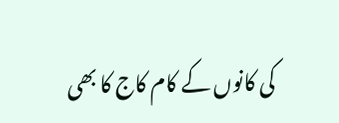کی کانوں کے کام کاج کا بھی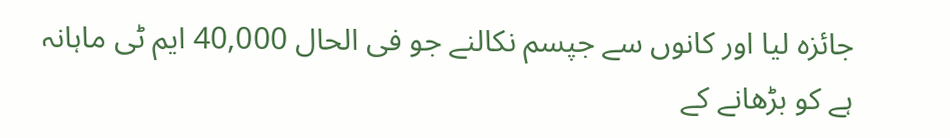جائزہ لیا اور کانوں سے جپسم نکالنے جو فی الحال 40,000 ایم ٹی ماہانہ ہے کو بڑھانے کے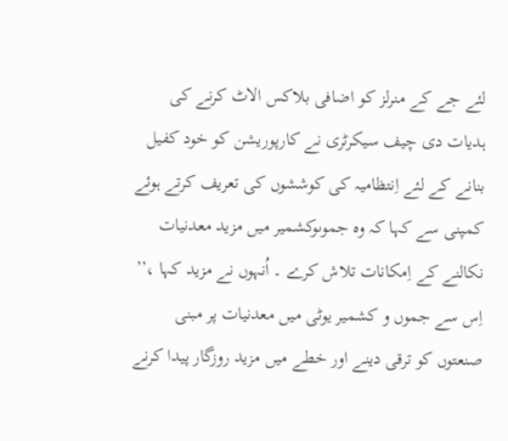لئے جے کے منرلز کو اضافی بلاکس الاٹ کرنے کی ہدیات دی چیف سیکرٹری نے کارپوریشن کو خود کفیل بنانے کے لئے اِنتظامیہ کی کوششوں کی تعریف کرتے ہوئے کمپنی سے کہا کہ وہ جموںوکشمیر میں مزید معدنیات نکالنے کے اِمکانات تلاش کرے ۔ اُنہوں نے مزید کہا ،’’ اِس سے جموں و کشمیر یوٹی میں معدنیات پر مبنی صنعتوں کو ترقی دینے اور خطے میں مزید روزگار پیدا کرنے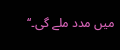میں مدد ملے گی۔‘‘